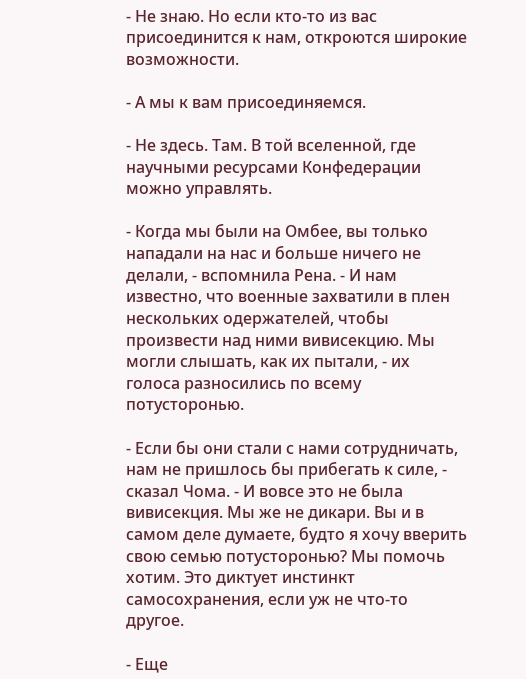- Не знаю. Но если кто-то из вас присоединится к нам, откроются широкие возможности.

- А мы к вам присоединяемся.

- Не здесь. Там. В той вселенной, где научными ресурсами Конфедерации можно управлять.

- Когда мы были на Омбее, вы только нападали на нас и больше ничего не делали, - вспомнила Рена. - И нам известно, что военные захватили в плен нескольких одержателей, чтобы произвести над ними вивисекцию. Мы могли слышать, как их пытали, - их голоса разносились по всему потусторонью.

- Если бы они стали с нами сотрудничать, нам не пришлось бы прибегать к силе, - сказал Чома. - И вовсе это не была вивисекция. Мы же не дикари. Вы и в самом деле думаете, будто я хочу вверить свою семью потусторонью? Мы помочь хотим. Это диктует инстинкт самосохранения, если уж не что-то другое.

- Еще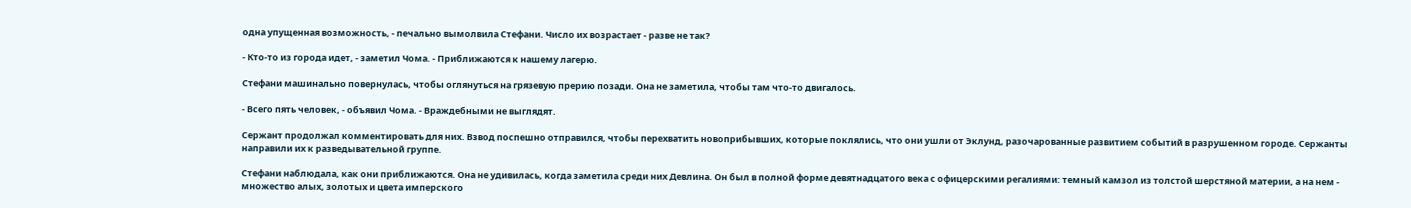одна упущенная возможность, - печально вымолвила Стефани. Число их возрастает - разве не так?

- Кто-то из города идет, - заметил Чома. - Приближаются к нашему лагерю.

Стефани машинально повернулась, чтобы оглянуться на грязевую прерию позади. Она не заметила, чтобы там что-то двигалось.

- Всего пять человек, - объявил Чома. - Враждебными не выглядят.

Сержант продолжал комментировать для них. Взвод поспешно отправился, чтобы перехватить новоприбывших, которые поклялись, что они ушли от Эклунд, разочарованные развитием событий в разрушенном городе. Сержанты направили их к разведывательной группе.

Стефани наблюдала, как они приближаются. Она не удивилась, когда заметила среди них Девлина. Он был в полной форме девятнадцатого века с офицерскими регалиями: темный камзол из толстой шерстяной материи, а на нем - множество алых, золотых и цвета имперского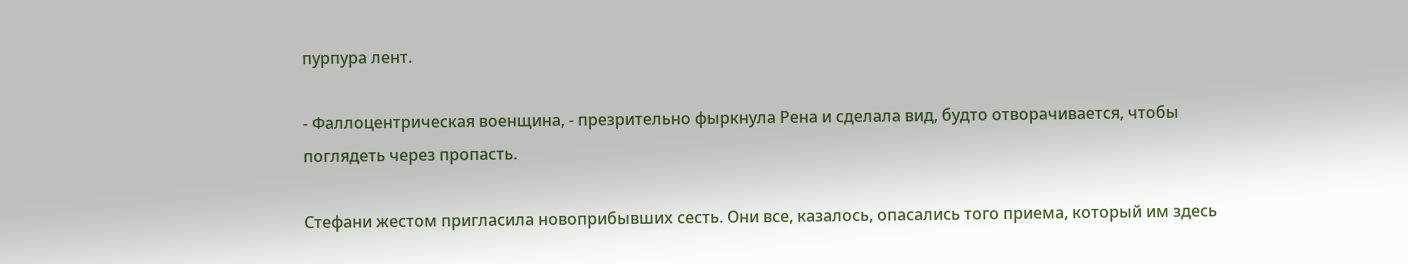пурпура лент.

- Фаллоцентрическая военщина, - презрительно фыркнула Рена и сделала вид, будто отворачивается, чтобы поглядеть через пропасть.

Стефани жестом пригласила новоприбывших сесть. Они все, казалось, опасались того приема, который им здесь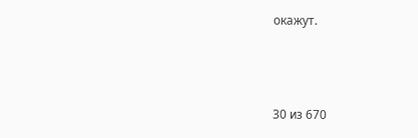окажут.



30 из 670